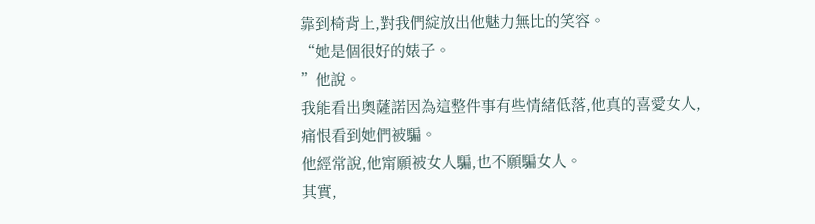靠到椅背上,對我們綻放出他魅力無比的笑容。
“她是個很好的婊子。
”他說。
我能看出奧薩諾因為這整件事有些情緒低落,他真的喜愛女人,痛恨看到她們被騙。
他經常說,他甯願被女人騙,也不願騙女人。
其實,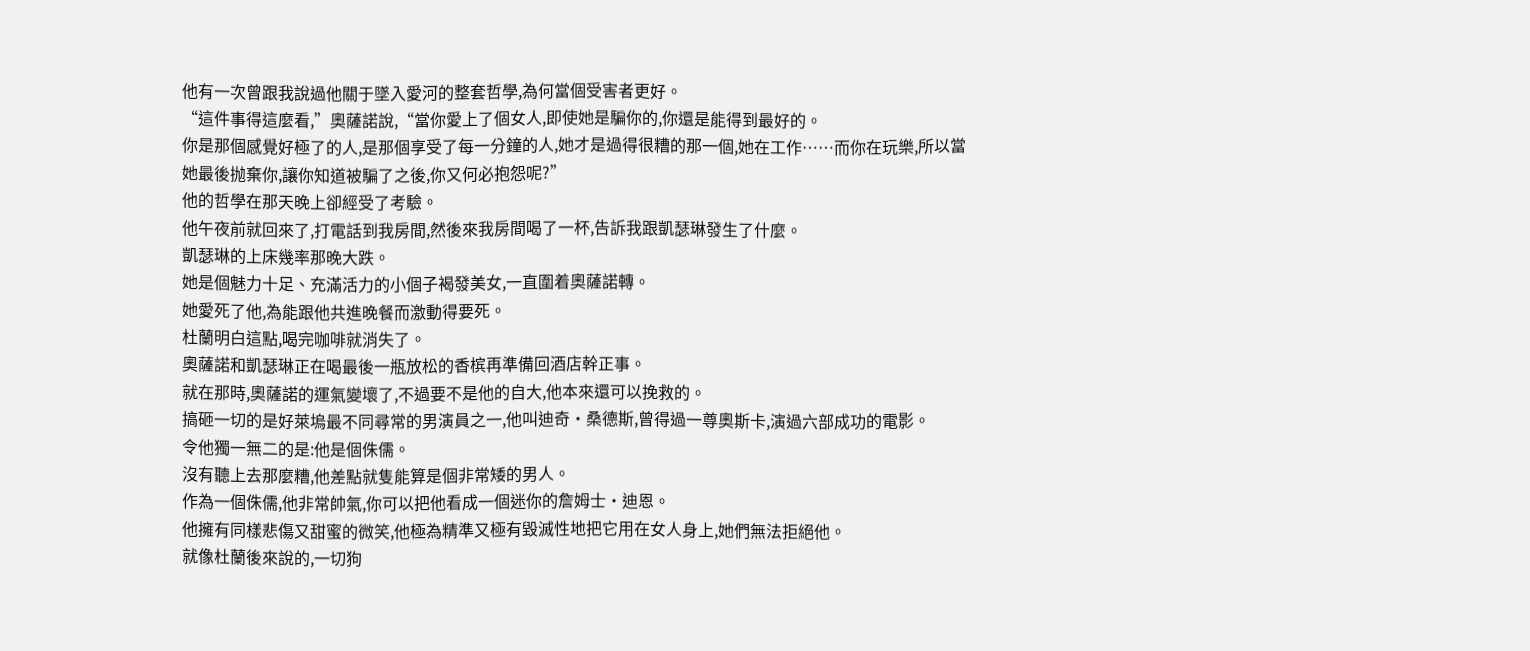他有一次曾跟我說過他關于墜入愛河的整套哲學,為何當個受害者更好。
“這件事得這麼看,”奧薩諾說,“當你愛上了個女人,即使她是騙你的,你還是能得到最好的。
你是那個感覺好極了的人,是那個享受了每一分鐘的人,她才是過得很糟的那一個,她在工作……而你在玩樂,所以當她最後抛棄你,讓你知道被騙了之後,你又何必抱怨呢?”
他的哲學在那天晚上卻經受了考驗。
他午夜前就回來了,打電話到我房間,然後來我房間喝了一杯,告訴我跟凱瑟琳發生了什麼。
凱瑟琳的上床幾率那晚大跌。
她是個魅力十足、充滿活力的小個子褐發美女,一直圍着奧薩諾轉。
她愛死了他,為能跟他共進晚餐而激動得要死。
杜蘭明白這點,喝完咖啡就消失了。
奧薩諾和凱瑟琳正在喝最後一瓶放松的香槟再準備回酒店幹正事。
就在那時,奧薩諾的運氣變壞了,不過要不是他的自大,他本來還可以挽救的。
搞砸一切的是好萊塢最不同尋常的男演員之一,他叫迪奇·桑德斯,曾得過一尊奧斯卡,演過六部成功的電影。
令他獨一無二的是:他是個侏儒。
沒有聽上去那麼糟,他差點就隻能算是個非常矮的男人。
作為一個侏儒,他非常帥氣,你可以把他看成一個迷你的詹姆士·迪恩。
他擁有同樣悲傷又甜蜜的微笑,他極為精準又極有毀滅性地把它用在女人身上,她們無法拒絕他。
就像杜蘭後來說的,一切狗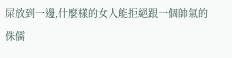屎放到一邊,什麼樣的女人能拒絕跟一個帥氣的侏儒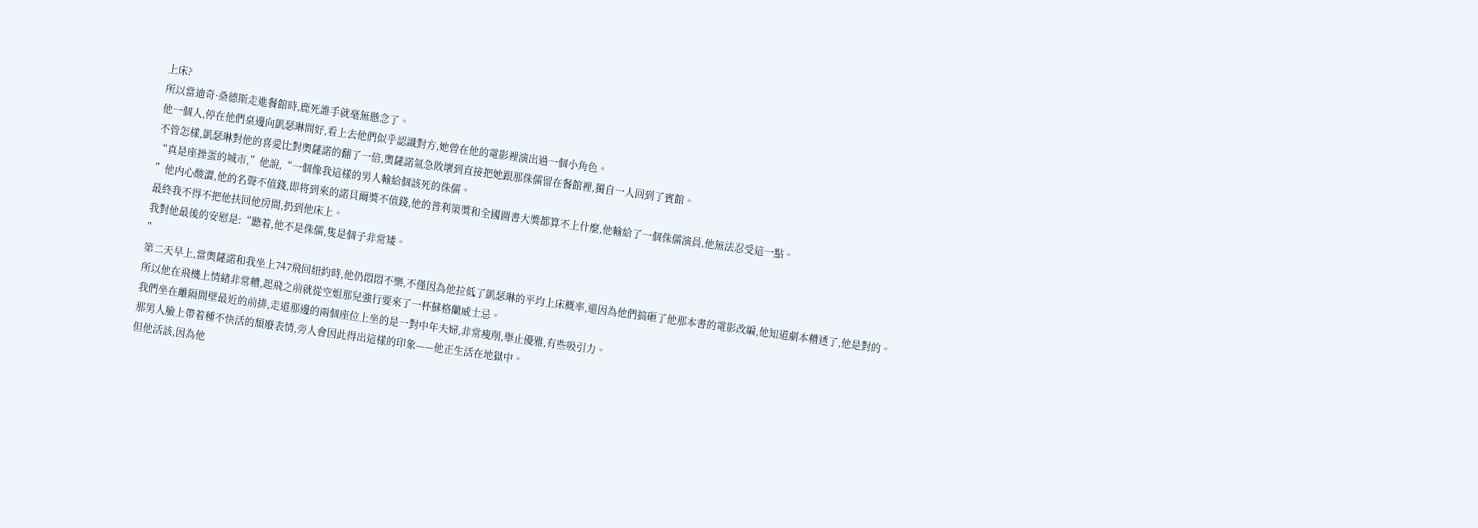上床?
所以當迪奇·桑德斯走進餐館時,鹿死誰手就毫無懸念了。
他一個人,停在他們桌邊向凱瑟琳問好,看上去他們似乎認識對方,她曾在他的電影裡演出過一個小角色。
不管怎樣,凱瑟琳對他的喜愛比對奧薩諾的翻了一倍,奧薩諾氣急敗壞到直接把她跟那侏儒留在餐館裡,獨自一人回到了賓館。
“真是座操蛋的城市,”他說,“一個像我這樣的男人輸給個該死的侏儒。
”他内心酸澀,他的名聲不值錢,即将到來的諾貝爾獎不值錢,他的普利策獎和全國圖書大獎都算不上什麼,他輸給了一個侏儒演員,他無法忍受這一點。
最終我不得不把他扶回他房間,扔到他床上。
我對他最後的安慰是:“聽着,他不是侏儒,隻是個子非常矮。
”
第二天早上,當奧薩諾和我坐上747飛回紐約時,他仍悶悶不樂,不僅因為他拉低了凱瑟琳的平均上床概率,還因為他們搞砸了他那本書的電影改編,他知道劇本糟透了,他是對的。
所以他在飛機上情緒非常糟,起飛之前就從空姐那兒強行要來了一杯蘇格蘭威士忌。
我們坐在離隔間壁最近的前排,走道那邊的兩個座位上坐的是一對中年夫婦,非常瘦削,舉止優雅,有些吸引力。
那男人臉上帶着種不快活的頹廢表情,旁人會因此得出這樣的印象——他正生活在地獄中。
但他活該,因為他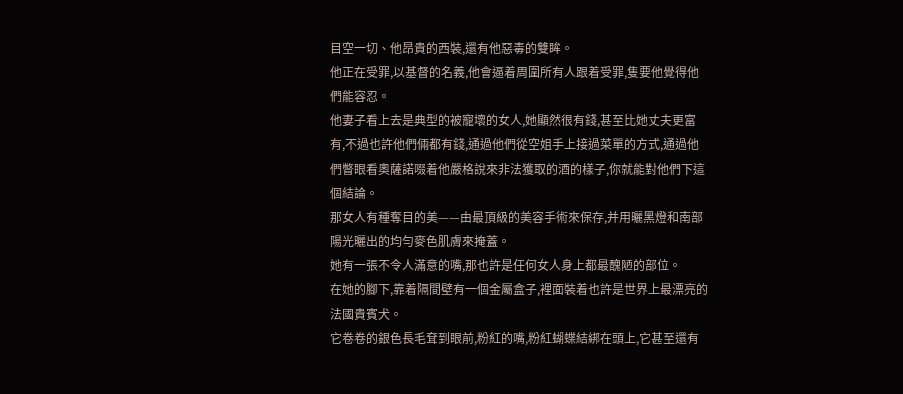目空一切、他昂貴的西裝,還有他惡毒的雙眸。
他正在受罪,以基督的名義,他會逼着周圍所有人跟着受罪,隻要他覺得他們能容忍。
他妻子看上去是典型的被寵壞的女人,她顯然很有錢,甚至比她丈夫更富有,不過也許他們倆都有錢,通過他們從空姐手上接過菜單的方式,通過他們瞥眼看奧薩諾啜着他嚴格說來非法獲取的酒的樣子,你就能對他們下這個結論。
那女人有種奪目的美——由最頂級的美容手術來保存,并用曬黑燈和南部陽光曬出的均勻麥色肌膚來掩蓋。
她有一張不令人滿意的嘴,那也許是任何女人身上都最醜陋的部位。
在她的腳下,靠着隔間壁有一個金屬盒子,裡面裝着也許是世界上最漂亮的法國貴賓犬。
它卷卷的銀色長毛耷到眼前,粉紅的嘴,粉紅蝴蝶結綁在頭上,它甚至還有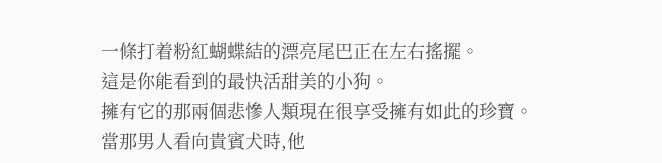一條打着粉紅蝴蝶結的漂亮尾巴正在左右搖擺。
這是你能看到的最快活甜美的小狗。
擁有它的那兩個悲慘人類現在很享受擁有如此的珍寶。
當那男人看向貴賓犬時,他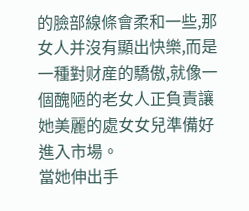的臉部線條會柔和一些,那女人并沒有顯出快樂,而是一種對财産的驕傲,就像一個醜陋的老女人正負責讓她美麗的處女女兒準備好進入市場。
當她伸出手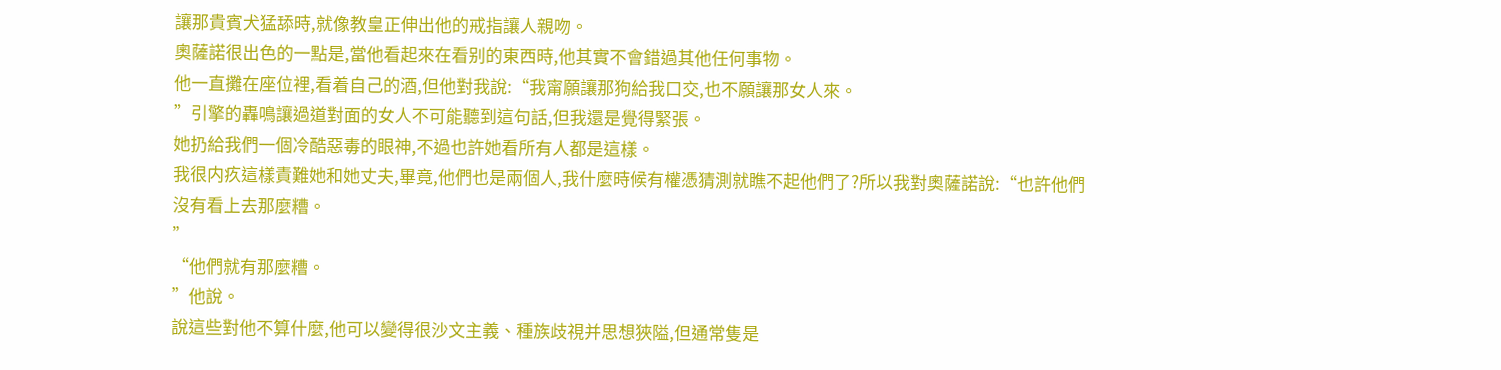讓那貴賓犬猛舔時,就像教皇正伸出他的戒指讓人親吻。
奧薩諾很出色的一點是,當他看起來在看别的東西時,他其實不會錯過其他任何事物。
他一直攤在座位裡,看着自己的酒,但他對我說:“我甯願讓那狗給我口交,也不願讓那女人來。
”引擎的轟鳴讓過道對面的女人不可能聽到這句話,但我還是覺得緊張。
她扔給我們一個冷酷惡毒的眼神,不過也許她看所有人都是這樣。
我很内疚這樣責難她和她丈夫,畢竟,他們也是兩個人,我什麼時候有權憑猜測就瞧不起他們了?所以我對奧薩諾說:“也許他們沒有看上去那麼糟。
”
“他們就有那麼糟。
”他說。
說這些對他不算什麼,他可以變得很沙文主義、種族歧視并思想狹隘,但通常隻是